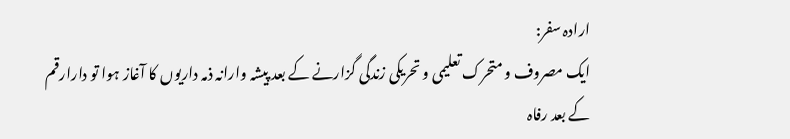ارادہ سفر:
ایک مصروف و متحرک تعلیمی و تحریکی زندگی گزارنے کے بعد پیشہ وارانہ ذمہ داریوں کا آغاز ہوا تو دارارقم کے بعد رفاہ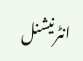انٹرنیشنل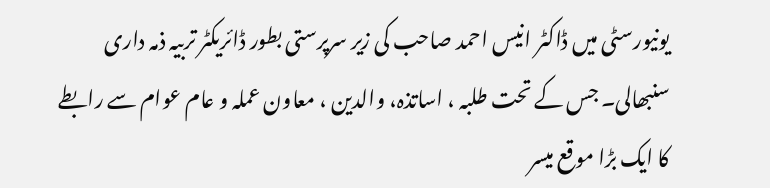یونیورسٹی میں ڈاکٹر انیس احمد صاحب کی زیر سرپرستی بطور ڈائریکٹر تربیہ ذمہ داری سنبھالی۔ جس کے تحت طلبہ ، اساتذہ، والدین ، معاون عملہ و عام عوام سے رابطے کا ایک بڑا موقع میسر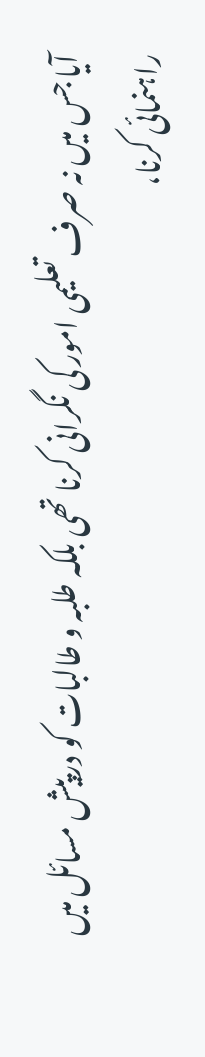آیا جس میں نہ صرف تعلیمی امور کی نگرانی کرنا تھی بلکہ طلبہ و طالبات کو درپیش مسائل میں راہنمائی کرنا،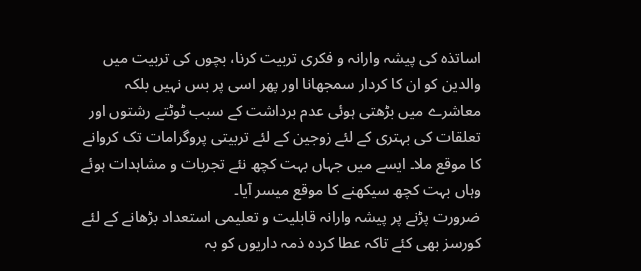اساتذہ کی پیشہ وارانہ و فکری تربیت کرنا، بچوں کی تربیت میں والدین کو ان کا کردار سمجھانا اور پھر اسی پر بس نہیں بلکہ معاشرے میں بڑھتی ہوئی عدم برداشت کے سبب ٹوٹتے رشتوں اور تعلقات کی بہتری کے لئے زوجین کے لئے تربیتی پروگرامات تک کروانے کا موقع ملا۔ ایسے میں جہاں بہت کچھ نئے تجربات و مشاہدات ہوئے وہاں بہت کچھ سیکھنے کا موقع میسر آیا۔
ضرورت پڑنے پر پیشہ وارانہ قابلیت و تعلیمی استعداد بڑھانے کے لئے کورسز بھی کئے تاکہ عطا کردہ ذمہ داریوں کو بہ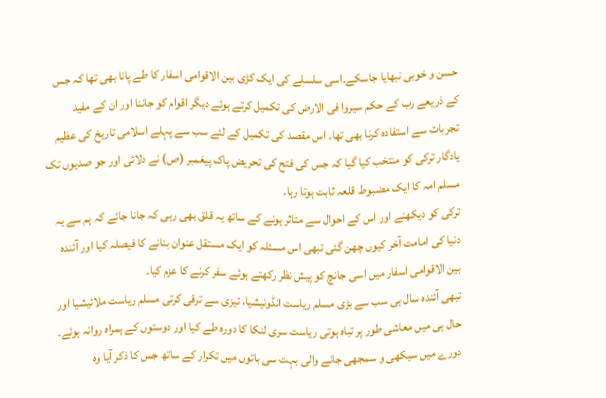حسن و خوبی نبھایا جاسکے۔اسی سلسلے کی ایک کڑی بین الاقوامی اسفار کا طے پانا بھی تھا کہ جس کے ذریعے رب کے حکم سیروا فی الارض کی تکمیل کرتے ہوئے دیگر اقوام کو جاننا اور ان کے مفید تجربات سے استفادہ کرنا بھی تھا۔ اس مقصد کی تکمیل کے لئے سب سے پہلے اسلامی تاریخ کی عظیم یادگار ترکی کو منتخب کیا گیا کہ جس کی فتح کی تحریض پاک پیغمبر (ص) نے دلائی اور جو صدیوں تک مسلم امہ کا ایک مضبوط قلعہ ثابت ہوتا رہا۔
ترکی کو دیکھنے اور اس کے احوال سے متاثر ہونے کے ساتھ یہ قلق بھی رہی کہ جانا جائے کہ ہم سے یہ دنیا کی امامت آخر کیوں چھن گئی تبھی اس مسئلہ کو ایک مستقل عنوان بنانے کا فیصلہ کیا اور آئندہ بین الاقوامی اسفار میں اسی جانچ کو پیش نظر رکھتے ہوئے سفر کرنے کا عزم کیا۔
تبھی آئندہ سال ہی سب سے بڑی مسلم ریاست انڈونیشیا، تیزی سے ترقی کرتی مسلم ریاست ملائیشیا اور حال ہی میں معاشی طور پر تباہ ہوتی ریاست سری لنکا کا دورہ طے کیا اور دوستوں کے ہمراہ روانہ ہوئے۔ دورے میں سیکھی و سمجھی جانے والی بہت سی باتوں میں تکرار کے ساتھ جس کا ذکر آیا وہ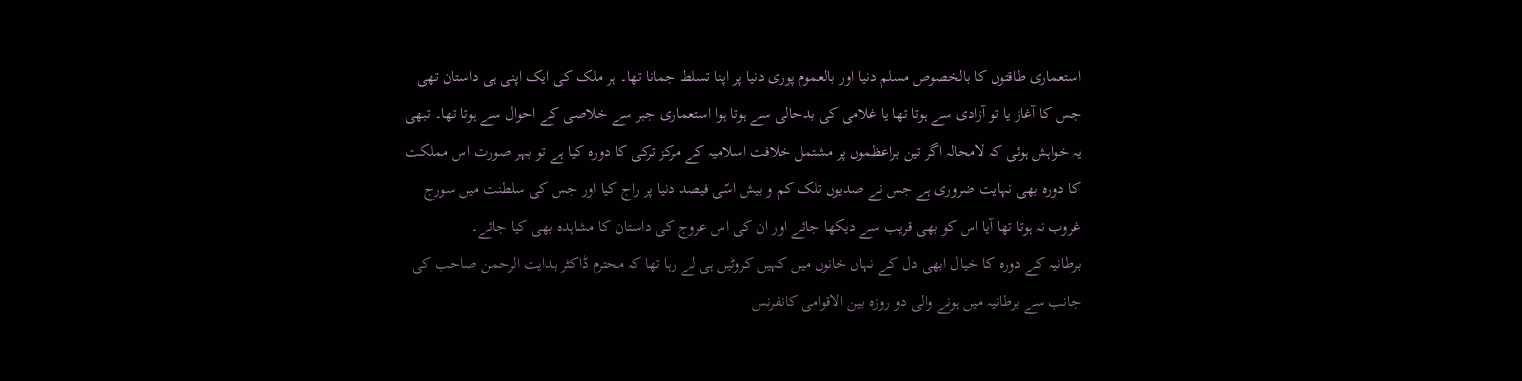استعماری طاقتوں کا بالخصوص مسلم دنیا اور بالعموم پوری دنیا پر اپنا تسلط جمانا تھا۔ ہر ملک کی ایک اپنی ہی داستان تھی جس کا آغاز یا تو آزادی سے ہوتا تھا یا غلامی کی بدحالی سے ہوتا ہوا استعماری جبر سے خلاصی کے احوال سے ہوتا تھا۔ تبھی یہ خواہش ہوئی کہ لامحالہ اگر تین براعظموں پر مشتمل خلافت اسلامیہ کے مرکز ترکی کا دورہ کیا ہے تو بہر صورت اس مملکت کا دورہ بھی نہایت ضروری ہے جس نے صدیوں تلک کم و بیش اسّی فیصد دنیا پر راج کیا اور جس کی سلطنت میں سورج غروب نہ ہوتا تھا آیا اس کو بھی قریب سے دیکھا جائے اور ان کی اس عروج کی داستان کا مشاہدہ بھی کیا جائے۔
برطانیہ کے دورہ کا خیال ابھی دل کے نہاں خانوں میں کہیں کروٹیں ہی لے رہا تھا کہ محترم ڈاکٹر ہدایت الرحمن صاحب کی جانب سے برطانیہ میں ہونے والی دو روزہ بین الاقوامی کانفرنس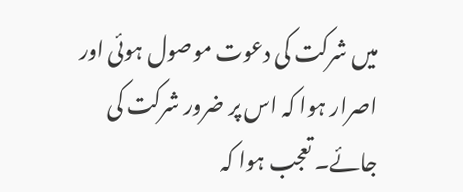میں شرکت کی دعوت موصول ہوئی اور اصرار ہوا کہ اس پر ضرور شرکت کی جائے۔ تعجب ہوا کہ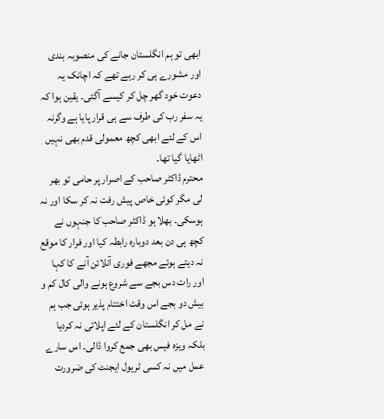ابھی تو ہم انگلستان جانے کی منصوبہ بندی اور مشورے ہی کر رہے تھے کہ اچانک یہ دعوت خود گھر چل کر کیسے آگئی۔ یقین ہوا کہ یہ سفر رب کی طرف سے ہی قرار پایا ہے وگرنہ اس کے لئے ابھی کچھ معمولی قدم بھی نہیں اٹھایا گیا تھا۔
محترم ڈاکٹر صاحب کے اصرار پر حامی تو بھر لی مگر کوئی خاص پیش رفت نہ کر سکا اور نہ ہوسکی۔ بھلا ہو ڈاکٹر صاحب کا جنہوں نے کچھ ہی دن بعد دوبارہ رابطہ کیا اور فرار کا موقع نہ دیتے ہوئے مجھے فوری آنلائن آنے کا کہا اور رات دس بجے سے شروع ہونے والی کال کم و بیش دو بجے اس وقت اختتام پذیر ہوئی جب ہم نے مل کر انگلستان کے لئے اپلائی نہ کردیا بلکہ ویزہ فیس بھی جمع کروا ڈالی۔ اس سارے عمل میں نہ کسی ٹریول ایجنٹ کی ضرورت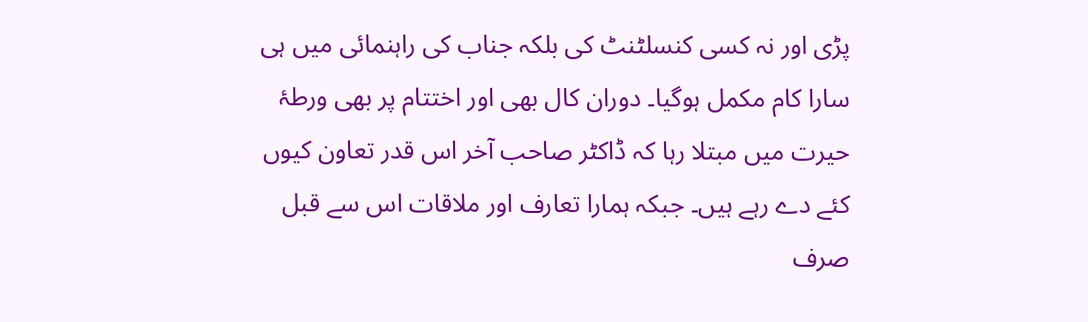پڑی اور نہ کسی کنسلٹنٹ کی بلکہ جناب کی راہنمائی میں ہی سارا کام مکمل ہوگیا۔ دوران کال بھی اور اختتام پر بھی ورطۂ حیرت میں مبتلا رہا کہ ڈاکٹر صاحب آخر اس قدر تعاون کیوں کئے دے رہے ہیں۔ جبکہ ہمارا تعارف اور ملاقات اس سے قبل صرف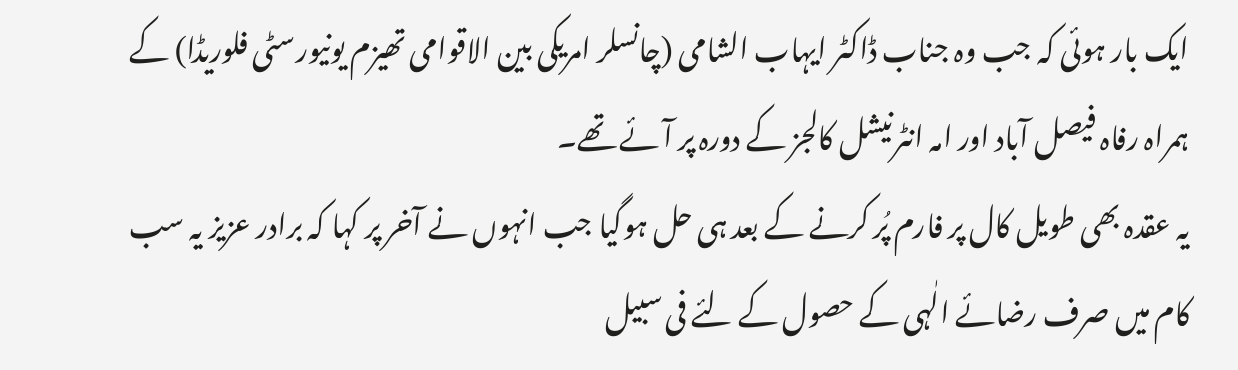ایک بار ہوئی کہ جب وہ جناب ڈاکٹر ایہاب الشامی (چانسلر امریکی بین الاقوامی تھیزم یونیورسٹی فلوریڈا) کے ہمراہ رفاہ فیصل آباد اور امہ انٹرنیشل کالجز کے دورہ پر آئے تھے۔
یہ عقدہ بھی طویل کال پر فارم پُر کرنے کے بعد ہی حل ہوگیا جب انہوں نے آخر پر کہا کہ برادر عزیز یہ سب کام میں صرف رضائے الٰہی کے حصول کے لئے فی سبیل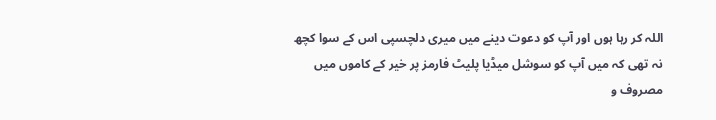اللہ کر رہا ہوں اور آپ کو دعوت دینے میں میری دلچسپی اس کے سوا کچھ نہ تھی کہ میں آپ کو سوشل میڈیا پلیٹ فارمز پر خیر کے کاموں میں مصروف و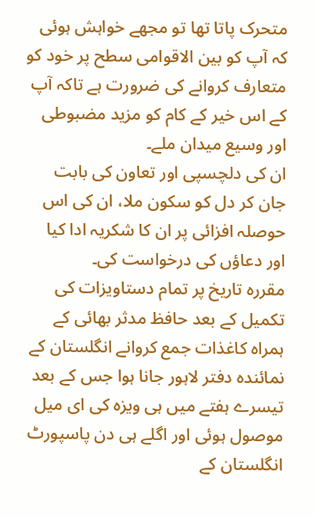متحرک پاتا تھا تو مجھے خواہش ہوئی کہ آپ کو بین الاقوامی سطح پر خود کو متعارف کروانے کی ضرورت ہے تاکہ آپ کے اس خیر کے کام کو مزید مضبوطی اور وسیع میدان ملے۔
ان کی دلچسپی اور تعاون کی بابت جان کر دل کو سکون ملا، ان کی اس حوصلہ افزائی پر ان کا شکریہ ادا کیا اور دعاؤں کی درخواست کی۔
مقررہ تاریخ پر تمام دستاویزات کی تکمیل کے بعد حافظ مدثر بھائی کے ہمراہ کاغذات جمع کروانے انگلستان کے نمائندہ دفتر لاہور جانا ہوا جس کے بعد تیسرے ہفتے میں ہی ویزہ کی ای میل موصول ہوئی اور اگلے ہی دن پاسپورٹ انگلستان کے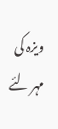ویزہ کی مہر لئے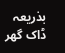بذریعہ ڈاک گھر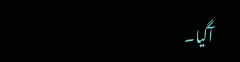آگیا۔